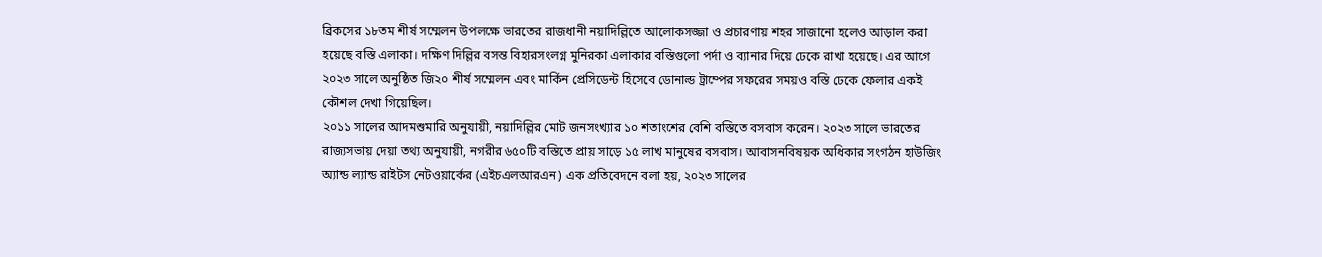ব্রিকসের ১৮তম শীর্ষ সম্মেলন উপলক্ষে ভারতের রাজধানী নয়াদিল্লিতে আলোকসজ্জা ও প্রচারণায় শহর সাজানো হলেও আড়াল করা হয়েছে বস্তি এলাকা। দক্ষিণ দিল্লির বসন্ত বিহারসংলগ্ন মুনিরকা এলাকার বস্তিগুলো পর্দা ও ব্যানার দিয়ে ঢেকে রাখা হয়েছে। এর আগে ২০২৩ সালে অনুষ্ঠিত জি২০ শীর্ষ সম্মেলন এবং মার্কিন প্রেসিডেন্ট হিসেবে ডোনাল্ড ট্রাম্পের সফরের সময়ও বস্তি ঢেকে ফেলার একই কৌশল দেখা গিয়েছিল।
২০১১ সালের আদমশুমারি অনুযায়ী, নয়াদিল্লির মোট জনসংখ্যার ১০ শতাংশের বেশি বস্তিতে বসবাস করেন। ২০২৩ সালে ভারতের রাজ্যসভায় দেয়া তথ্য অনুযায়ী, নগরীর ৬৫০টি বস্তিতে প্রায় সাড়ে ১৫ লাখ মানুষের বসবাস। আবাসনবিষয়ক অধিকার সংগঠন হাউজিং অ্যান্ড ল্যান্ড রাইটস নেটওয়ার্কের (এইচএলআরএন) এক প্রতিবেদনে বলা হয়, ২০২৩ সালের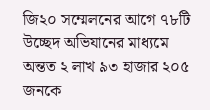জি২০ সম্মেলনের আগে ৭৮টি উচ্ছেদ অভিযানের মাধ্যমে অন্তত ২ লাখ ৯৩ হাজার ২০৫ জনকে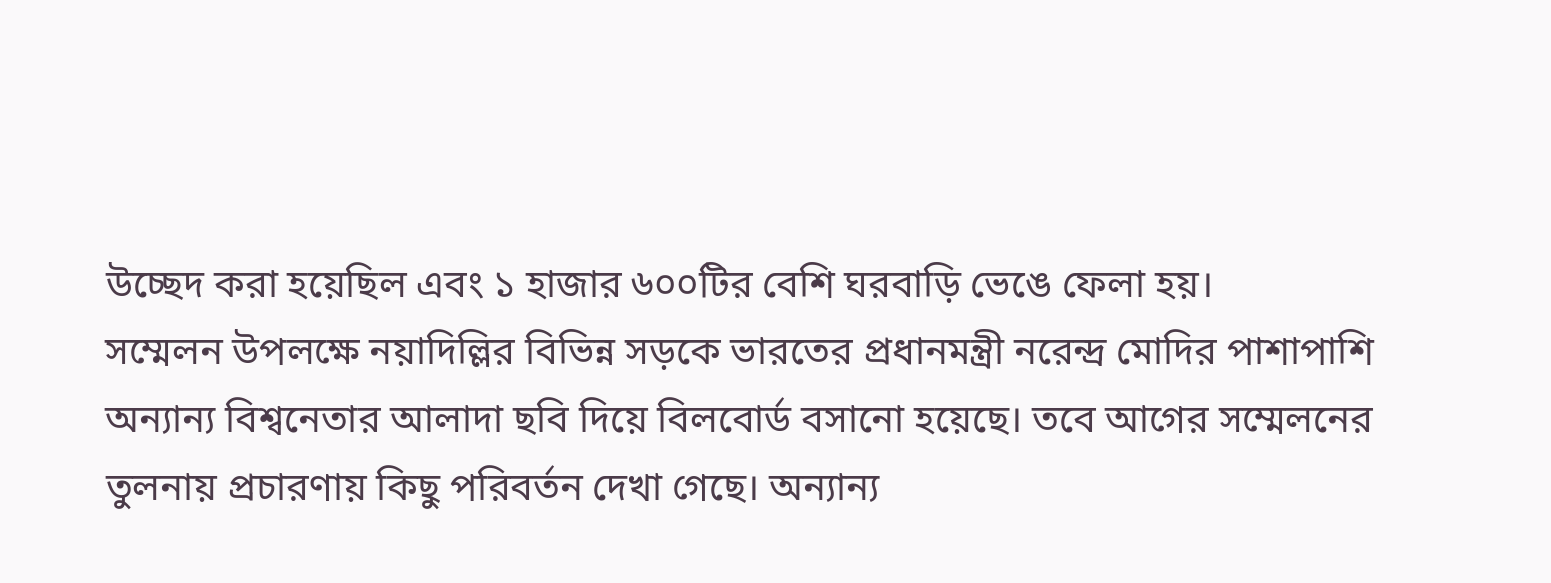উচ্ছেদ করা হয়েছিল এবং ১ হাজার ৬০০টির বেশি ঘরবাড়ি ভেঙে ফেলা হয়।
সম্মেলন উপলক্ষে নয়াদিল্লির বিভিন্ন সড়কে ভারতের প্রধানমন্ত্রী নরেন্দ্র মোদির পাশাপাশি অন্যান্য বিশ্বনেতার আলাদা ছবি দিয়ে বিলবোর্ড বসানো হয়েছে। তবে আগের সম্মেলনের তুলনায় প্রচারণায় কিছু পরিবর্তন দেখা গেছে। অন্যান্য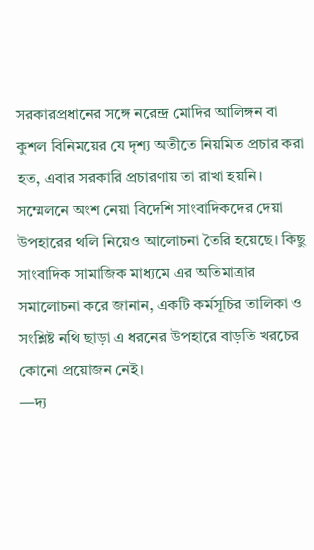সরকারপ্রধানের সঙ্গে নরেন্দ্র মোদির আলিঙ্গন বা কুশল বিনিময়ের যে দৃশ্য অতীতে নিয়মিত প্রচার করা হত, এবার সরকারি প্রচারণায় তা রাখা হয়নি।
সম্মেলনে অংশ নেয়া বিদেশি সাংবাদিকদের দেয়া উপহারের থলি নিয়েও আলোচনা তৈরি হয়েছে। কিছু সাংবাদিক সামাজিক মাধ্যমে এর অতিমাত্রার সমালোচনা করে জানান, একটি কর্মসূচির তালিকা ও সংশ্লিষ্ট নথি ছাড়া এ ধরনের উপহারে বাড়তি খরচের কোনো প্রয়োজন নেই।
—দ্য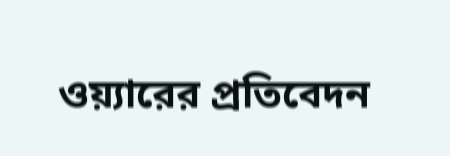ওয়্যারের প্রতিবেদন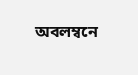অবলম্বনে